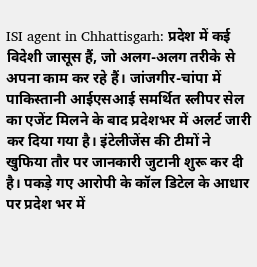ISI agent in Chhattisgarh: प्रदेश में कई विदेशी जासूस हैं, जो अलग-अलग तरीके से अपना काम कर रहे हैं। जांजगीर-चांपा में पाकिस्तानी आईएसआई समर्थित स्लीपर सेल का एजेंट मिलने के बाद प्रदेशभर में अलर्ट जारी कर दिया गया है। इंटेलीजेंस की टीमों ने खुफिया तौर पर जानकारी जुटानी शुरू कर दी है। पकड़े गए आरोपी के कॉल डिटेल के आधार पर प्रदेश भर में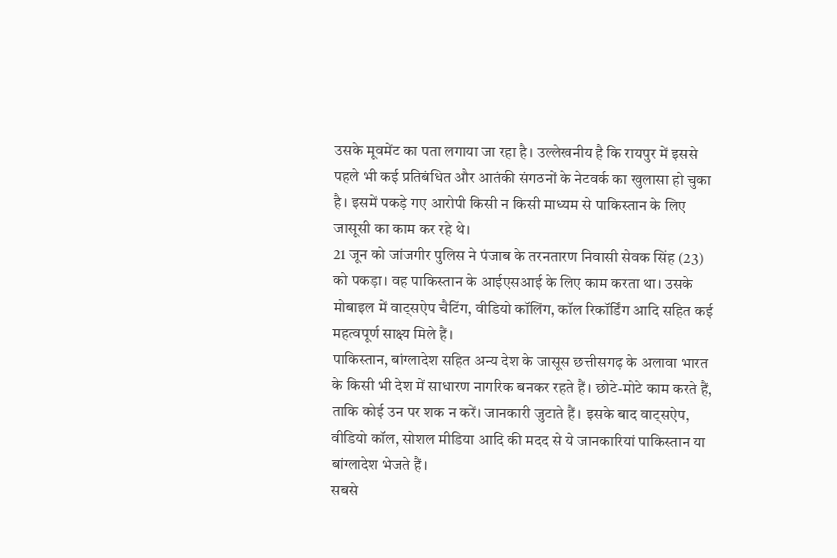उसके मूवमेंट का पता लगाया जा रहा है। उल्लेखनीय है कि रायपुर में इससे पहले भी कई प्रतिबंधित और आतंकी संगठनों के नेटवर्क का खुलासा हो चुका है। इसमें पकड़े गए आरोपी किसी न किसी माध्यम से पाकिस्तान के लिए जासूसी का काम कर रहे थे।
21 जून को जांजगीर पुलिस ने पंजाब के तरनतारण निवासी सेवक सिंह (23) को पकड़ा। वह पाकिस्तान के आईएसआई के लिए काम करता था। उसके मोबाइल में वाट्सऐप चैटिंग, वीडियो कॉलिंग, कॉल रिकॉर्डिंग आदि सहित कई महत्वपूर्ण साक्ष्य मिले हैं।
पाकिस्तान, बांग्लादेश सहित अन्य देश के जासूस छत्तीसगढ़ के अलावा भारत के किसी भी देश में साधारण नागरिक बनकर रहते हैं। छोटे-मोटे काम करते हैं, ताकि कोई उन पर शक न करें। जानकारी जुटाते हैं। इसके बाद वाट्सऐप, वीडियो कॉल, सोशल मीडिया आदि की मदद से ये जानकारियां पाकिस्तान या बांग्लादेश भेजते हैं।
सबसे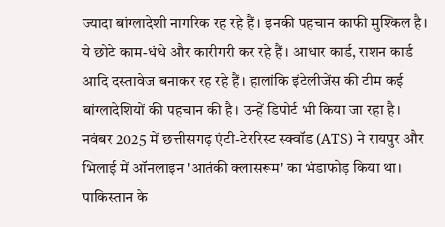ज्यादा बांग्लादेशी नागरिक रह रहे हैं। इनकी पहचान काफी मुश्किल है। ये छोटे काम-धंधे और कारीगरी कर रहे हैं। आधार कार्ड, राशन कार्ड आदि दस्तावेज बनाकर रह रहे हैं। हालांकि इंटेलीजेंस की टीम कई बांग्लादेशियों की पहचान की है। उन्हें डिपोर्ट भी किया जा रहा है।
नवंबर 2025 में छत्तीसगढ़ एंटी-टेररिस्ट स्क्वॉड (ATS) ने रायपुर और भिलाई में ऑनलाइन 'आतंकी क्लासरूम' का भंडाफोड़ किया था। पाकिस्तान के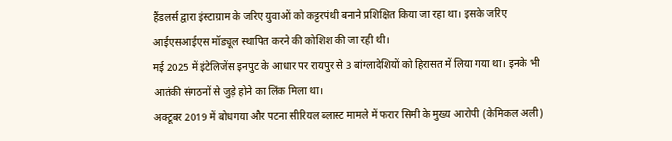हैंडलर्स द्वारा इंस्टाग्राम के जरिए युवाओं को कट्टरपंथी बनाने प्रशिक्षित किया जा रहा था। इसके जरिए आईएसआईएस मॉड्यूल स्थापित करने की कोशिश की जा रही थी।
मई 2025 में इंटेलिजेंस इनपुट के आधार पर रायपुर से 3 बांग्लादेशियों को हिरासत में लिया गया था। इनके भी आतंकी संगठनों से जुड़े होने का लिंक मिला था।
अक्टूबर 2019 में बोधगया और पटना सीरियल ब्लास्ट मामले में फरार सिमी के मुख्य आरोपी (केमिकल अली)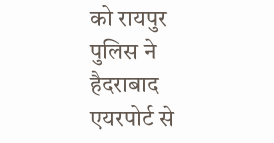को रायपुर पुलिस ने हैदराबाद एयरपोर्ट से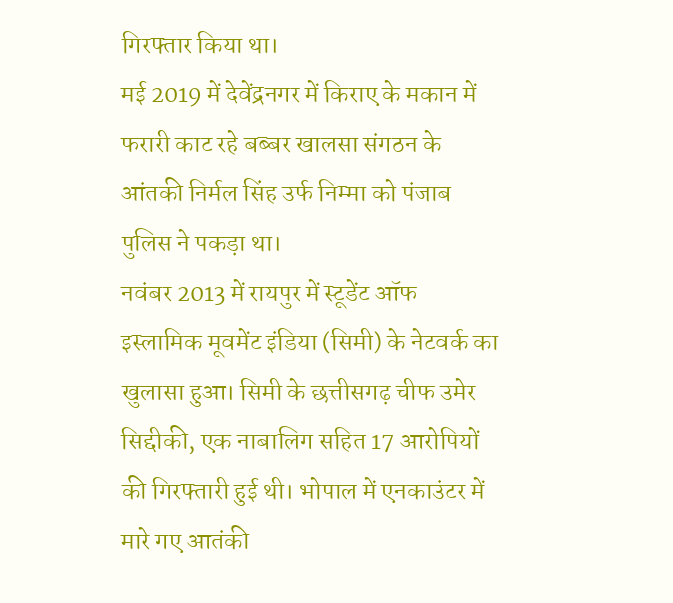गिरफ्तार किया था।
मई 2019 में देवेंद्रनगर में किराए के मकान में फरारी काट रहे बब्बर खालसा संगठन के आंतकी निर्मल सिंह उर्फ निम्मा को पंजाब पुलिस ने पकड़ा था।
नवंबर 2013 में रायपुर में स्टूडेंट ऑफ इस्लामिक मूवमेंट इंडिया (सिमी) के नेटवर्क का खुलासा हुआ। सिमी के छत्तीसगढ़ चीफ उमेर सिद्दीकी, एक नाबालिग सहित 17 आरोपियों की गिरफ्तारी हुई थी। भोपाल में एनकाउंटर में मारे गए आतंकी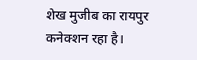शेख मुजीब का रायपुर कनेक्शन रहा है।